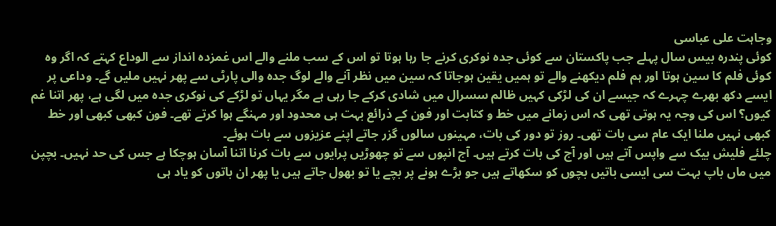وجاہت علی عباسی
کوئی پندرہ بیس سال پہلے جب پاکستان سے کوئی جدہ نوکری کرنے جا رہا ہوتا تو اس کے سب ملنے والے اس غمزدہ انداز سے الوداع کہتے کہ اگر وہ کوئی فلم کا سین ہوتا اور ہم فلم دیکھنے والے تو ہمیں یقین ہوجاتا کہ سین میں نظر آنے والے لوگ جدہ والی پارٹی سے پھر نہیں ملیں گے۔ وداعی پر ایسے دکھ بھرے چہرے کہ جیسے ان کی لڑکی کہیں ظالم سسرال میں شادی کرکے جا رہی ہے مگر یہاں تو لڑکے کی نوکری جدہ میں لگی ہے، پھر اتنا غم کیوں؟ اس کی وجہ یہ ہوتی تھی کہ اس زمانے میں خط و کتابت اور فون کے ذرائع بہت ہی محدود اور مہنگے ہوا کرتے تھے۔ فون کبھی کبھی اور خط کبھی نہیں ملنا ایک عام سی بات تھی۔ روز تو دور کی بات، مہینوں سالوں گزر جاتے اپنے عزیزوں سے بات ہوئے۔
چلئے فلیش بیک سے واپس آتے ہیں اور آج کی بات کرتے ہیں۔ آج انپوں سے تو چھوڑیں پرایوں سے بات کرنا اتنا آسان ہوچکا ہے جس کی حد نہیں۔ بچپن میں ماں باپ بہت سی ایسی باتیں بچوں کو سکھاتے ہیں جو بڑے ہونے پر بچے یا تو بھول جاتے ہیں یا پھر ان باتوں کو یاد ہی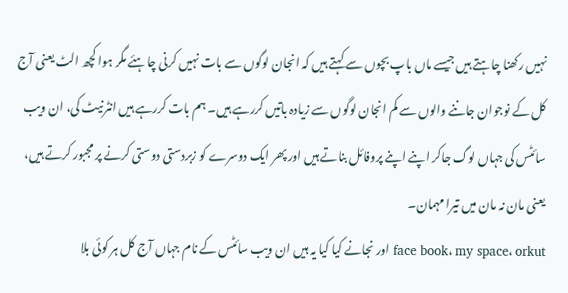نہیں رکھنا چاہتے ہیں جیسے ماں باپ بچوں سے کہتے ہیں کہ انجان لوگوں سے بات نہیں کرنی چاہئے مگر ہوا کچھ الٹ یعنی آج کل کے نوجوان جاننے والوں سے کم انجان لوگوں سے زیادہ باتیں کررہے ہیں۔ ہم بات کررہے ہیں انٹرنیٹ کی، ان ویب سائٹس کی جہاں لوگ جاکر اپنے اپنے پروفائل بناتے ہیں اور پھر ایک دوسرے کو زبردستی دوستی کرنے پر مجبور کرتے ہیں، یعنی مان نہ مان میں تیرا مہمان۔
face book، my space، orkut اور نجانے کیا کیا یہ ہیں ان ویب سائٹس کے نام جہاں آج کل ہر کوئی بلا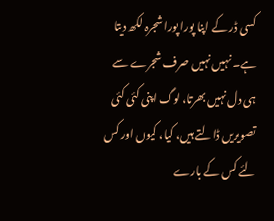کسی ڈر کے اپنا پورا پورا شجرہ لکھ دیتا ہے۔ نہیں نہیں صرف شجرے سے ہی دل نہیں بھرتا، لوگ اپنی کئی کئی تصویریں ڈالتے ہیں، کیا، کیوں اور کس لئے کس کے بارے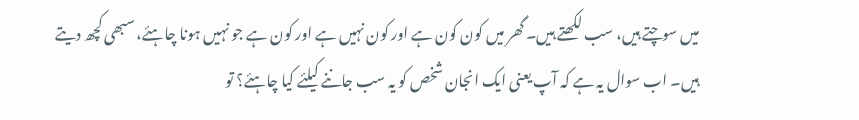میں سوچتے ہیں، سب لکھتے ہیں۔ گھر میں کون کون ہے اور کون نہیں ہے اور کون ہے جو نہیں ہونا چاہئے، سبھی کچھ دیتے ہیں۔ اب سوال یہ ہے کہ آپ یعنی ایک انجان شخص کو یہ سب جاننے کیلئے کیا چاہئے؟ تو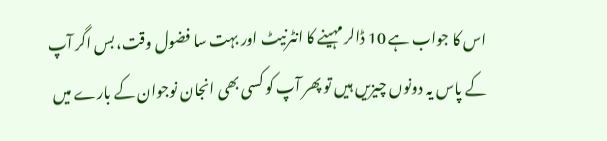اس کا جواب ہے 10 ڈالر مہینے کا انٹرنیٹ اور بہت سا فضول وقت، بس اگر آپ کے پاس یہ دونوں چیزیں ہیں تو پھر آپ کو کسی بھی انجان نوجوان کے بارے میں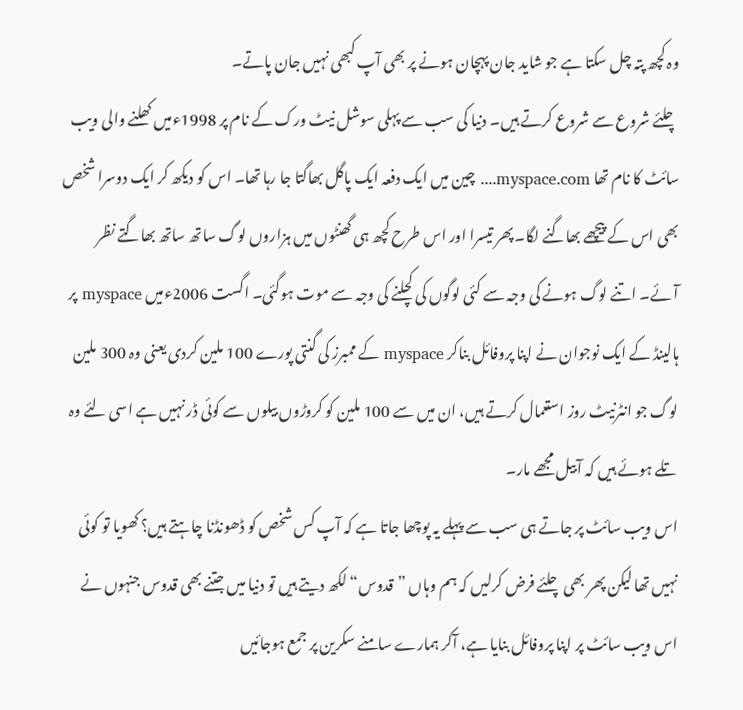وہ کچھ پتہ چل سکتا ہے جو شاید جان پہچان ہونے پر بھی آپ کبھی نہیں جان پاتے۔
چلئے شروع سے شروع کرتے ہیں۔ دنیا کی سب سے پہلی سوشل نیٹ ورک کے نام پر 1998ءمیں کھلنے والی ویب سائٹ کا نام تھا myspace.com.... چین میں ایک دفعہ ایک پاگل بھاگتا جا رہا تھا۔ اس کو دیکھ کر ایک دوسرا شخص بھی اس کے پیچھے بھاگنے لگا۔ پھر تیسرا اور اس طرح کچھ ہی گھنٹوں میں ہزاروں لوگ ساتھ ساتھ بھاگتے نظر آئے۔ اتنے لوگ ہونے کی وجہ سے کئی لوگوں کی کچلنے کی وجہ سے موت ہوگئی۔ اگست 2006ءمیں myspace پر ہالینڈ کے ایک نوجوان نے اپنا پروفائل بناکر myspace کے ممبرز کی گنتی پورے 100 ملین کردی یعنی وہ 300 ملین لوگ جو انٹرنیٹ روز استعمال کرتے ہیں، ان میں سے 100 ملین کو کروڑوں بیلوں سے کوئی ڈر نہیں ہے اسی لئے وہ تلے ہوئے ہیں کہ آبیل مجھے مار۔
اس ویب سائٹ پر جاتے ہی سب سے پہلے یہ پوچھا جاتا ہے کہ آپ کس شخص کو ڈھونڈنا چاہتے ہیں؟ کھویا تو کوئی نہیں تھا لیکن پھر بھی چلئے فرض کرلیں کہ ہم وہاں ”قدوس“ لکھ دیتے ہیں تو دنیا میں جتنے بھی قدوس جنہوں نے اس ویب سائٹ پر اپنا پروفائل بنایا ہے، آکر ہمارے سامنے سکرین پر جمع ہوجائیں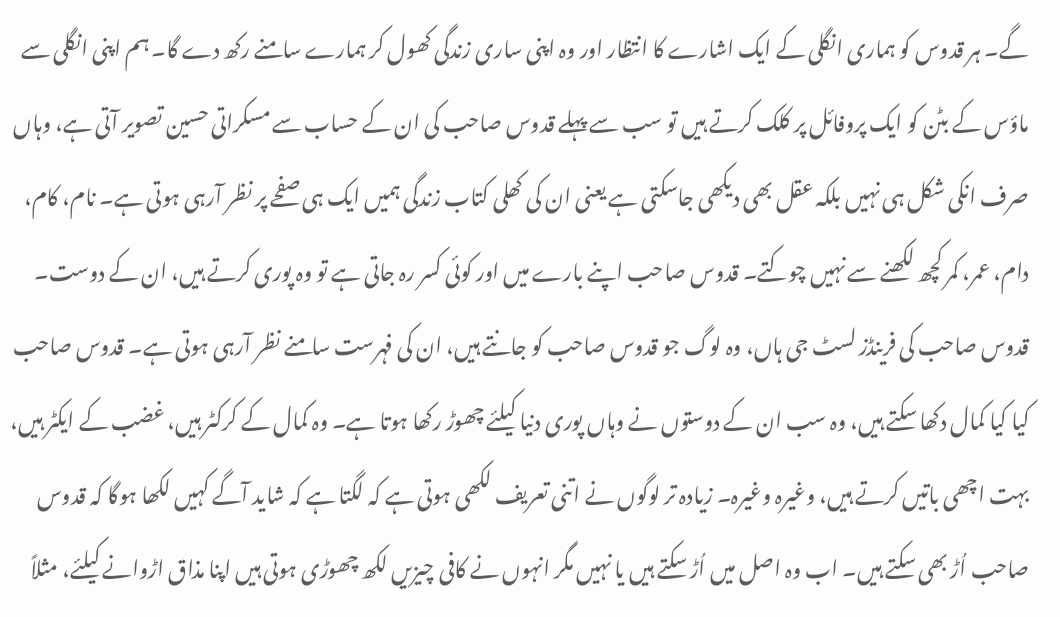گے۔ ہر قدوس کو ہماری انگلی کے ایک اشارے کا انتظار اور وہ اپنی ساری زندگی کھول کر ہمارے سامنے رکھ دے گا۔ ہم اپنی انگلی سے ماؤس کے بٹن کو ایک پروفائل پر کلک کرتے ہیں تو سب سے پہلے قدوس صاحب کی ان کے حساب سے مسکراتی حسین تصویر آتی ہے، وہاں صرف انکی شکل ہی نہیں بلکہ عقل بھی دیکھی جاسکتی ہے یعنی ان کی کھلی کتاب زندگی ہمیں ایک ہی صفحے پر نظر آرہی ہوتی ہے۔ نام، کام، دام، عمر، کمر کچھ لکھنے سے نہیں چوکتے۔ قدوس صاحب اپنے بارے میں اور کوئی کسر رہ جاتی ہے تو وہ پوری کرتے ہیں، ان کے دوست۔
قدوس صاحب کی فرینڈز لسٹ جی ہاں، وہ لوگ جو قدوس صاحب کو جانتے ہیں، ان کی فہرست سامنے نظر آرہی ہوتی ہے۔ قدوس صاحب کیا کیا کمال دکھا سکتے ہیں، وہ سب ان کے دوستوں نے وہاں پوری دنیا کیلئے چھوڑ رکھا ہوتا ہے۔ وہ کمال کے کرکٹر ہیں، غضب کے ایکٹر ہیں، بہت اچھی باتیں کرتے ہیں، وغیرہ وغیرہ۔ زیادہ تر لوگوں نے اتنی تعریف لکھی ہوتی ہے کہ لگتا ہے کہ شاید آگے کہیں لکھا ہوگا کہ قدوس صاحب اُڑ بھی سکتے ہیں۔ اب وہ اصل میں اُڑ سکتے ہیں یا نہیں مگر انہوں نے کافی چیزیں لکھ چھوڑی ہوتی ہیں اپنا مذاق اڑوانے کیلئے، مثلاً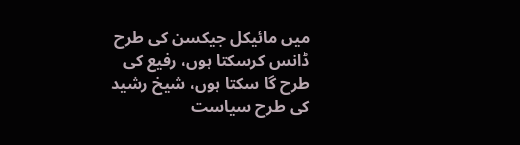میں مائیکل جیکسن کی طرح ڈانس کرسکتا ہوں، رفیع کی طرح گا سکتا ہوں، شیخ رشید کی طرح سیاست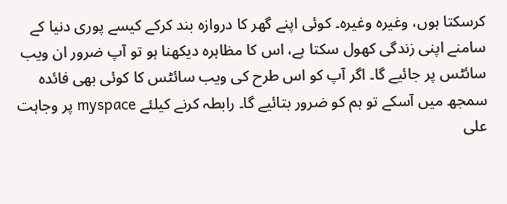کرسکتا ہوں، وغیرہ وغیرہ۔ کوئی اپنے گھر کا دروازہ بند کرکے کیسے پوری دنیا کے سامنے اپنی زندگی کھول سکتا ہے، اس کا مظاہرہ دیکھنا ہو تو آپ ضرور ان ویب سائٹس پر جائیے گا۔ اگر آپ کو اس طرح کی ویب سائٹس کا کوئی بھی فائدہ سمجھ میں آسکے تو ہم کو ضرور بتائیے گا۔ رابطہ کرنے کیلئے myspace پر وجاہت علی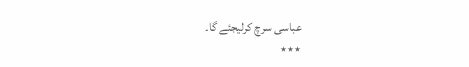عباسی سرچ کرلیجئے گا۔
٭٭٭